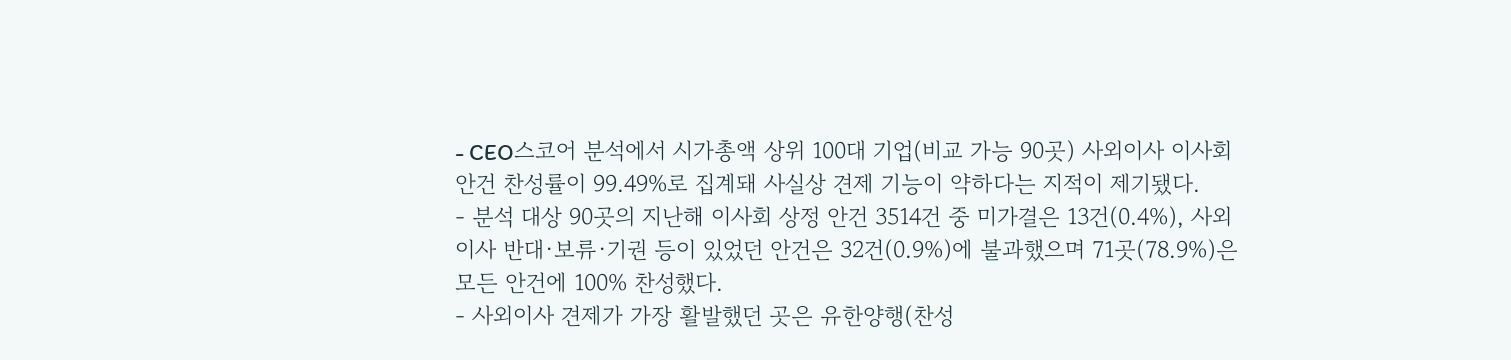- CEO스코어 분석에서 시가총액 상위 100대 기업(비교 가능 90곳) 사외이사 이사회 안건 찬성률이 99.49%로 집계돼 사실상 견제 기능이 약하다는 지적이 제기됐다.
- 분석 대상 90곳의 지난해 이사회 상정 안건 3514건 중 미가결은 13건(0.4%), 사외이사 반대·보류·기권 등이 있었던 안건은 32건(0.9%)에 불과했으며 71곳(78.9%)은 모든 안건에 100% 찬성했다.
- 사외이사 견제가 가장 활발했던 곳은 유한양행(찬성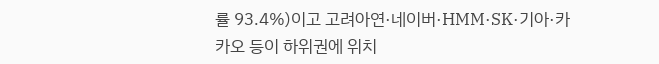률 93.4%)이고 고려아연·네이버·HMM·SK·기아·카카오 등이 하위권에 위치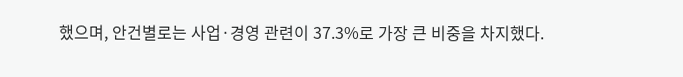했으며, 안건별로는 사업·경영 관련이 37.3%로 가장 큰 비중을 차지했다.